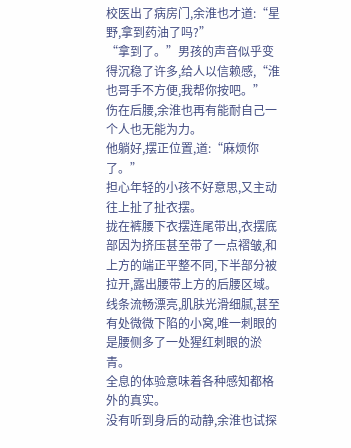校医出了病房门,余淮也才道:“星野,拿到药油了吗?”
“拿到了。”男孩的声音似乎变得沉稳了许多,给人以信赖感,“淮也哥手不方便,我帮你按吧。”
伤在后腰,余淮也再有能耐自己一个人也无能为力。
他躺好,摆正位置,道:“麻烦你了。”
担心年轻的小孩不好意思,又主动往上扯了扯衣摆。
拢在裤腰下衣摆连尾带出,衣摆底部因为挤压甚至带了一点褶皱,和上方的端正平整不同,下半部分被拉开,露出腰带上方的后腰区域。
线条流畅漂亮,肌肤光滑细腻,甚至有处微微下陷的小窝,唯一刺眼的是腰侧多了一处猩红刺眼的淤青。
全息的体验意味着各种感知都格外的真实。
没有听到身后的动静,余淮也试探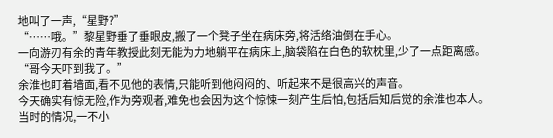地叫了一声,“星野?”
“……哦。”黎星野垂了垂眼皮,搬了一个凳子坐在病床旁,将活络油倒在手心。
一向游刃有余的青年教授此刻无能为力地躺平在病床上,脑袋陷在白色的软枕里,少了一点距离感。
“哥今天吓到我了。”
余淮也盯着墙面,看不见他的表情,只能听到他闷闷的、听起来不是很高兴的声音。
今天确实有惊无险,作为旁观者,难免也会因为这个惊悚一刻产生后怕,包括后知后觉的余淮也本人。
当时的情况,一不小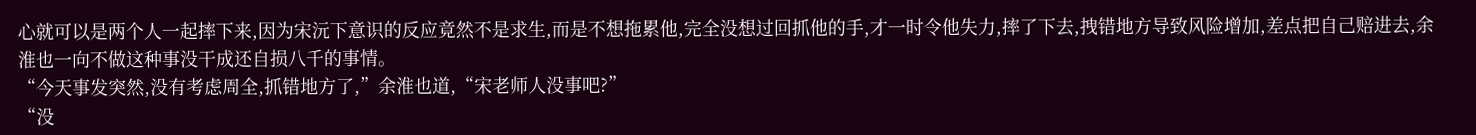心就可以是两个人一起摔下来,因为宋沅下意识的反应竟然不是求生,而是不想拖累他,完全没想过回抓他的手,才一时令他失力,摔了下去,拽错地方导致风险增加,差点把自己赔进去,余淮也一向不做这种事没干成还自损八千的事情。
“今天事发突然,没有考虑周全,抓错地方了,”余淮也道,“宋老师人没事吧?”
“没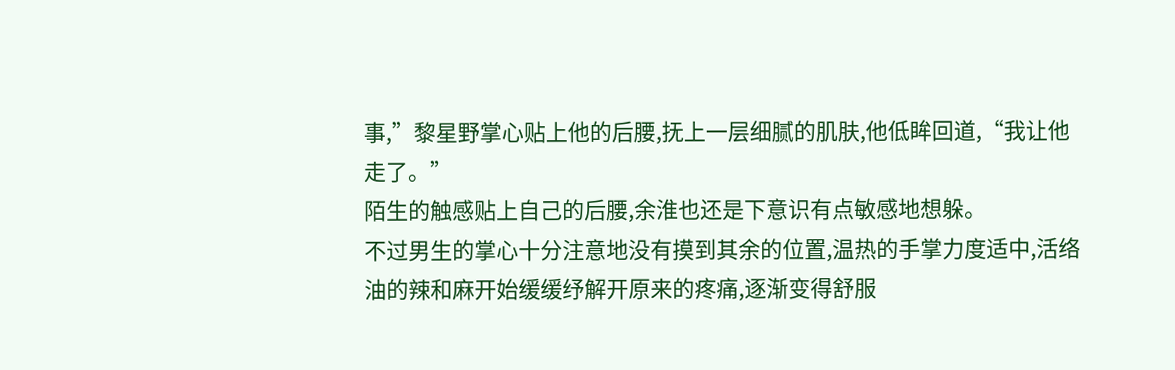事,”黎星野掌心贴上他的后腰,抚上一层细腻的肌肤,他低眸回道,“我让他走了。”
陌生的触感贴上自己的后腰,余淮也还是下意识有点敏感地想躲。
不过男生的掌心十分注意地没有摸到其余的位置,温热的手掌力度适中,活络油的辣和麻开始缓缓纾解开原来的疼痛,逐渐变得舒服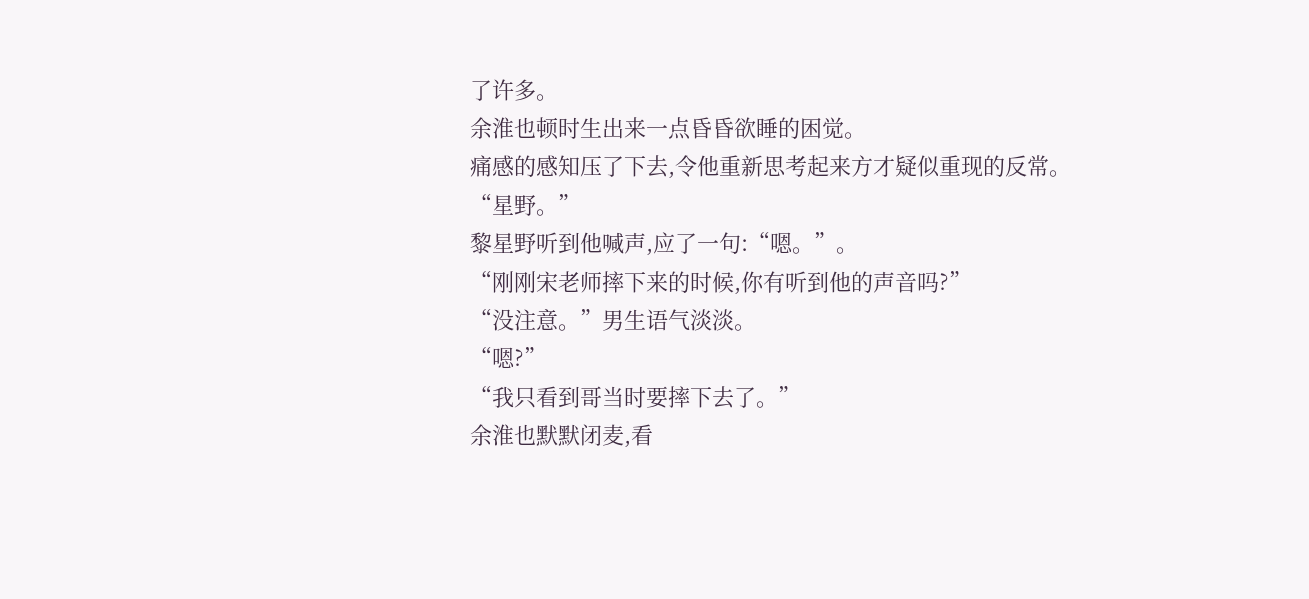了许多。
余淮也顿时生出来一点昏昏欲睡的困觉。
痛感的感知压了下去,令他重新思考起来方才疑似重现的反常。
“星野。”
黎星野听到他喊声,应了一句:“嗯。”。
“刚刚宋老师摔下来的时候,你有听到他的声音吗?”
“没注意。”男生语气淡淡。
“嗯?”
“我只看到哥当时要摔下去了。”
余淮也默默闭麦,看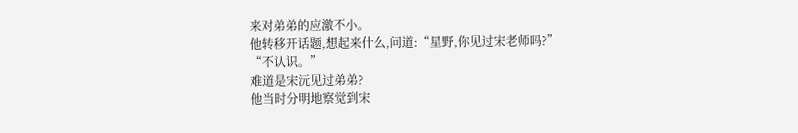来对弟弟的应激不小。
他转移开话题,想起来什么,问道:“星野,你见过宋老师吗?”
“不认识。”
难道是宋沅见过弟弟?
他当时分明地察觉到宋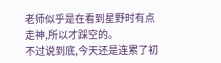老师似乎是在看到星野时有点走神,所以才踩空的。
不过说到底,今天还是连累了初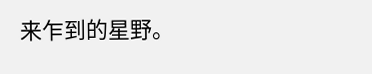来乍到的星野。